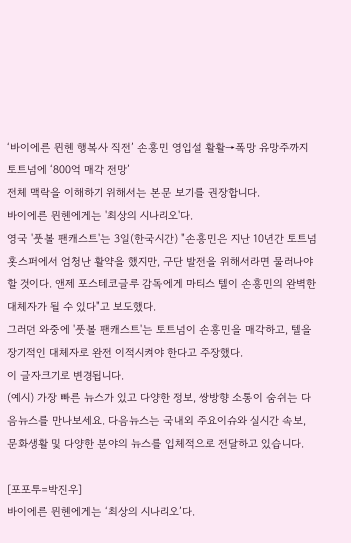‘바이에른 뮌헨 행복사 직전’ 손흥민 영입설 활활→폭망 유망주까지 토트넘에 ‘800억 매각 전망’
전체 맥락을 이해하기 위해서는 본문 보기를 권장합니다.
바이에른 뮌헨에게는 '최상의 시나리오'다.
영국 '풋볼 팬캐스트'는 3일(한국시간) "손흥민은 지난 10년간 토트넘 홋스퍼에서 엄청난 활약을 했지만, 구단 발전을 위해서라면 물러나야 할 것이다. 앤제 포스테코글루 감독에게 마티스 텔이 손흥민의 완벽한 대체자가 될 수 있다"고 보도했다.
그러던 와중에 '풋볼 팬캐스트'는 토트넘이 손흥민을 매각하고, 텔을 장기적인 대체자로 완전 이적시켜야 한다고 주장했다.
이 글자크기로 변경됩니다.
(예시) 가장 빠른 뉴스가 있고 다양한 정보, 쌍방향 소통이 숨쉬는 다음뉴스를 만나보세요. 다음뉴스는 국내외 주요이슈와 실시간 속보, 문화생활 및 다양한 분야의 뉴스를 입체적으로 전달하고 있습니다.

[포포투=박진우]
바이에른 뮌헨에게는 ‘최상의 시나리오’다.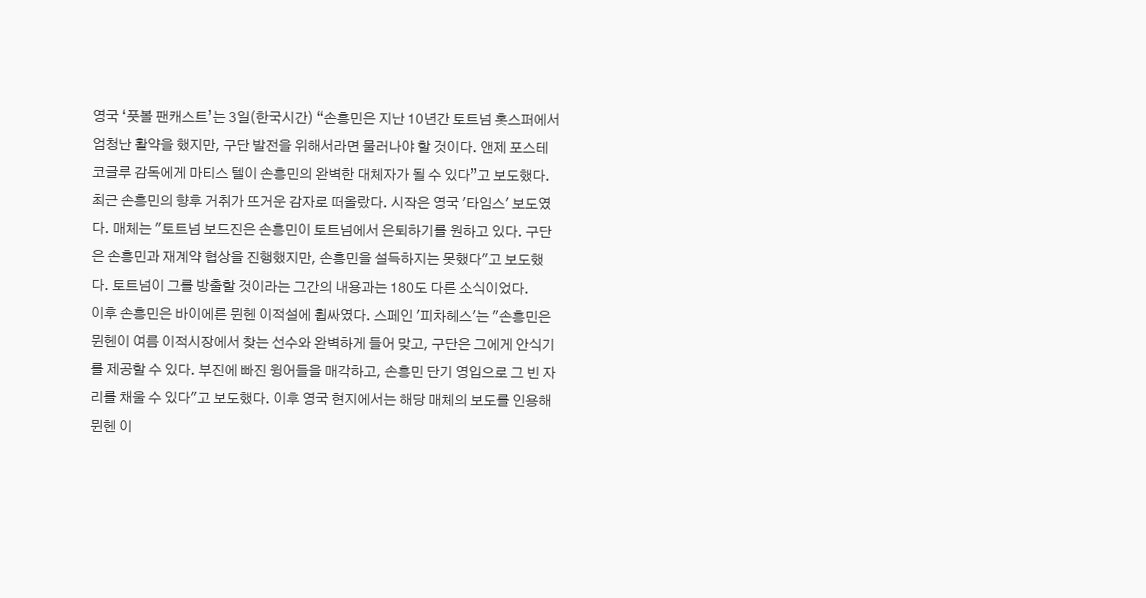영국 ‘풋볼 팬캐스트’는 3일(한국시간) “손흥민은 지난 10년간 토트넘 홋스퍼에서 엄청난 활약을 했지만, 구단 발전을 위해서라면 물러나야 할 것이다. 앤제 포스테코글루 감독에게 마티스 텔이 손흥민의 완벽한 대체자가 될 수 있다”고 보도했다.
최근 손흥민의 향후 거취가 뜨거운 감자로 떠올랐다. 시작은 영국 '타임스' 보도였다. 매체는 "토트넘 보드진은 손흥민이 토트넘에서 은퇴하기를 원하고 있다. 구단은 손흥민과 재계약 협상을 진행했지만, 손흥민을 설득하지는 못했다"고 보도했다. 토트넘이 그를 방출할 것이라는 그간의 내용과는 180도 다른 소식이었다.
이후 손흥민은 바이에른 뮌헨 이적설에 휩싸였다. 스페인 '피차헤스'는 "손흥민은 뮌헨이 여름 이적시장에서 찾는 선수와 완벽하게 들어 맞고, 구단은 그에게 안식기를 제공할 수 있다. 부진에 빠진 윙어들을 매각하고, 손흥민 단기 영입으로 그 빈 자리를 채울 수 있다"고 보도했다. 이후 영국 현지에서는 해당 매체의 보도를 인용해 뮌헨 이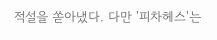적설을 쏟아냈다. 다만 '피차헤스'는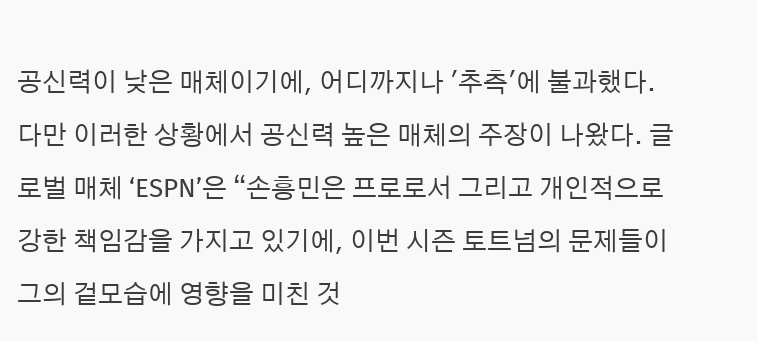공신력이 낮은 매체이기에, 어디까지나 '추측'에 불과했다.
다만 이러한 상황에서 공신력 높은 매체의 주장이 나왔다. 글로벌 매체 ‘ESPN’은 “손흥민은 프로로서 그리고 개인적으로 강한 책임감을 가지고 있기에, 이번 시즌 토트넘의 문제들이 그의 겉모습에 영향을 미친 것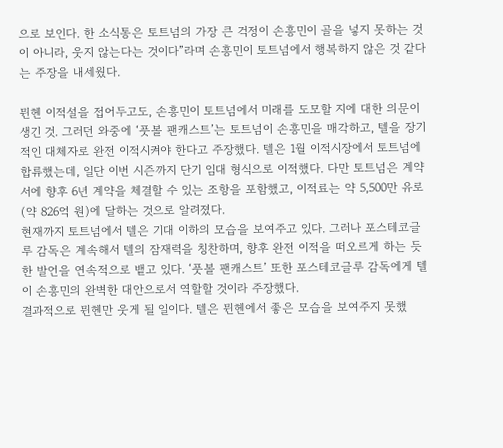으로 보인다. 한 소식통은 토트넘의 가장 큰 걱정이 손흥민이 골을 넣지 못하는 것이 아니라, 웃지 않는다는 것이다”라며 손흥민이 토트넘에서 행복하지 않은 것 같다는 주장을 내세웠다.

뮌헨 이적설을 접어두고도, 손흥민이 토트넘에서 미래를 도모할 지에 대한 의문이 생긴 것. 그러던 와중에 ‘풋볼 팬캐스트’는 토트넘이 손흥민을 매각하고, 텔을 장기적인 대체자로 완전 이적시켜야 한다고 주장했다. 텔은 1월 이적시장에서 토트넘에 합류했는데, 일단 이번 시즌까지 단기 임대 형식으로 이적했다. 다만 토트넘은 계약서에 향후 6년 계약을 체결할 수 있는 조항을 포함했고, 이적료는 약 5,500만 유로(약 826억 원)에 달하는 것으로 알려졌다.
현재까지 토트넘에서 텔은 기대 이하의 모습을 보여주고 있다. 그러나 포스테코글루 감독은 계속해서 텔의 잠재력을 칭찬하며, 향후 완전 이적을 떠오르게 하는 듯한 발언을 연속적으로 뱉고 있다. ‘풋볼 팬캐스트’ 또한 포스테코글루 감독에게 텔이 손흥민의 완벽한 대안으로서 역할할 것이라 주장했다.
결과적으로 뮌헨만 웃게 될 일이다. 텔은 뮌헨에서 좋은 모습을 보여주지 못했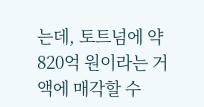는데, 토트넘에 약 820억 원이라는 거액에 매각할 수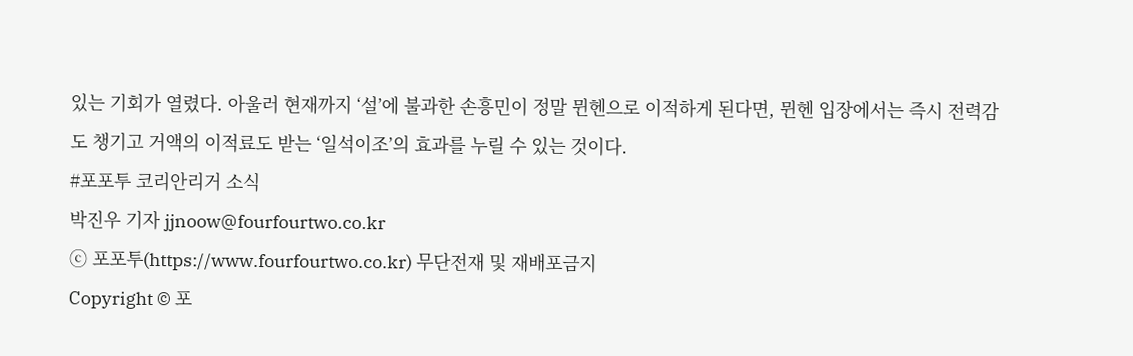있는 기회가 열렸다. 아울러 현재까지 ‘설’에 불과한 손흥민이 정말 뮌헨으로 이적하게 된다면, 뮌헨 입장에서는 즉시 전력감도 챙기고 거액의 이적료도 받는 ‘일석이조’의 효과를 누릴 수 있는 것이다.
#포포투 코리안리거 소식
박진우 기자 jjnoow@fourfourtwo.co.kr
ⓒ 포포투(https://www.fourfourtwo.co.kr) 무단전재 및 재배포금지
Copyright © 포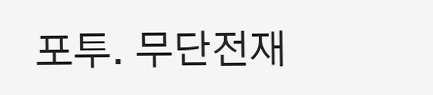포투. 무단전재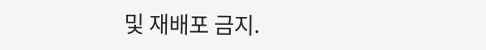및 재배포 금지.